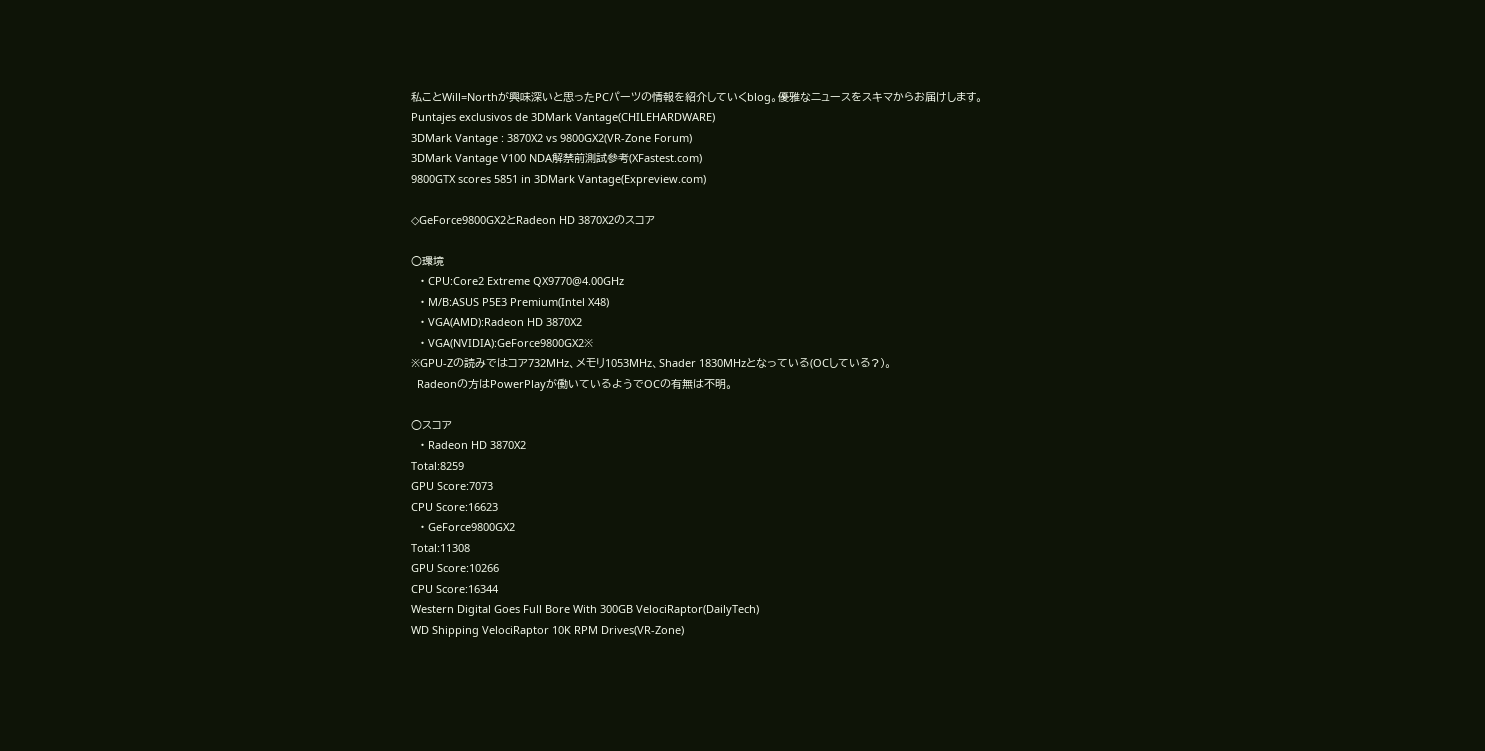私ことWill=Northが興味深いと思ったPCパーツの情報を紹介していくblog。優雅なニュースをスキマからお届けします。
Puntajes exclusivos de 3DMark Vantage(CHILEHARDWARE)
3DMark Vantage : 3870X2 vs 9800GX2(VR-Zone Forum)
3DMark Vantage V100 NDA解禁前測試參考(XFastest.com)
9800GTX scores 5851 in 3DMark Vantage(Expreview.com)

◇GeForce9800GX2とRadeon HD 3870X2のスコア

○環境
  ・CPU:Core2 Extreme QX9770@4.00GHz
  ・M/B:ASUS P5E3 Premium(Intel X48)
  ・VGA(AMD):Radeon HD 3870X2
  ・VGA(NVIDIA):GeForce9800GX2※
※GPU-Zの読みではコア732MHz、メモリ1053MHz、Shader 1830MHzとなっている(OCしている?)。
  Radeonの方はPowerPlayが働いているようでOCの有無は不明。

○スコア
  ・Radeon HD 3870X2
Total:8259
GPU Score:7073
CPU Score:16623
  ・GeForce9800GX2
Total:11308
GPU Score:10266
CPU Score:16344
Western Digital Goes Full Bore With 300GB VelociRaptor(DailyTech)
WD Shipping VelociRaptor 10K RPM Drives(VR-Zone)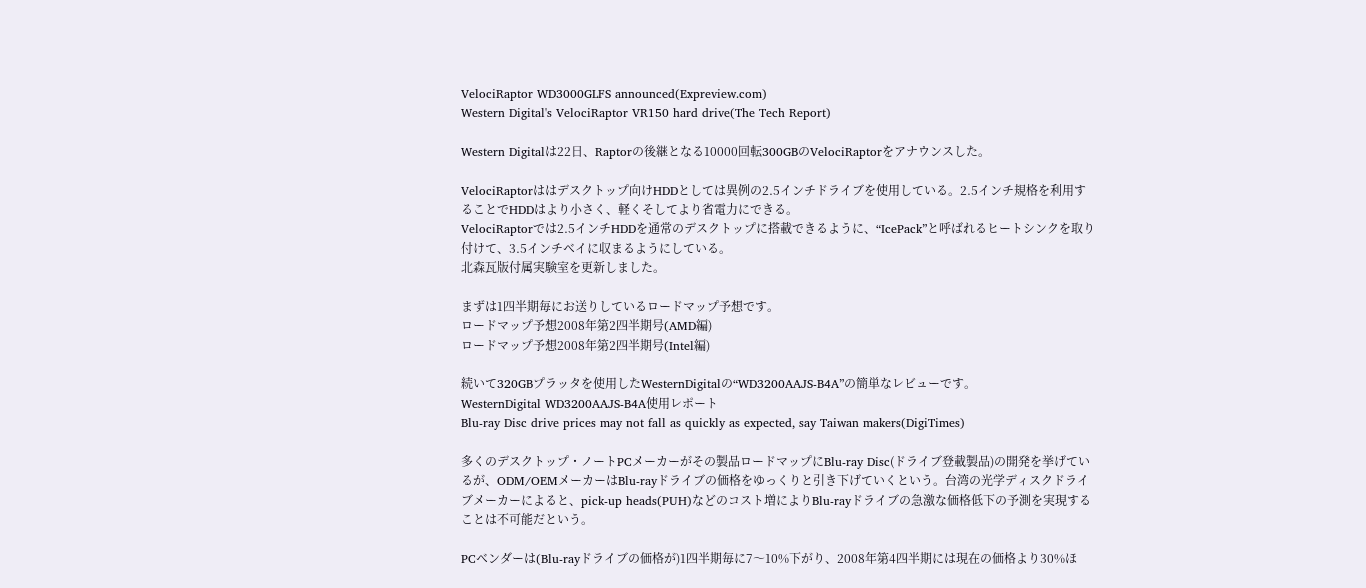VelociRaptor WD3000GLFS announced(Expreview.com)
Western Digital's VelociRaptor VR150 hard drive(The Tech Report)

Western Digitalは22日、Raptorの後継となる10000回転300GBのVelociRaptorをアナウンスした。

VelociRaptorははデスクトップ向けHDDとしては異例の2.5インチドライブを使用している。2.5インチ規格を利用することでHDDはより小さく、軽くそしてより省電力にできる。
VelociRaptorでは2.5インチHDDを通常のデスクトップに搭載できるように、“IcePack”と呼ばれるヒートシンクを取り付けて、3.5インチベイに収まるようにしている。
北森瓦版付属実験室を更新しました。

まずは1四半期毎にお送りしているロードマップ予想です。
ロードマップ予想2008年第2四半期号(AMD編)
ロードマップ予想2008年第2四半期号(Intel編)

続いて320GBプラッタを使用したWesternDigitalの“WD3200AAJS-B4A”の簡単なレビューです。
WesternDigital WD3200AAJS-B4A使用レポート
Blu-ray Disc drive prices may not fall as quickly as expected, say Taiwan makers(DigiTimes)

多くのデスクトップ・ノートPCメーカーがその製品ロードマップにBlu-ray Disc(ドライブ登載製品)の開発を挙げているが、ODM/OEMメーカーはBlu-rayドライブの価格をゆっくりと引き下げていくという。台湾の光学ディスクドライブメーカーによると、pick-up heads(PUH)などのコスト増によりBlu-rayドライブの急激な価格低下の予測を実現することは不可能だという。

PCベンダーは(Blu-rayドライブの価格が)1四半期毎に7〜10%下がり、2008年第4四半期には現在の価格より30%ほ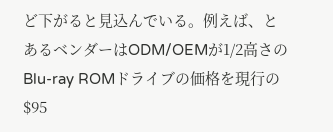ど下がると見込んでいる。例えば、とあるベンダーはODM/OEMが1/2高さのBlu-ray ROMドライブの価格を現行の$95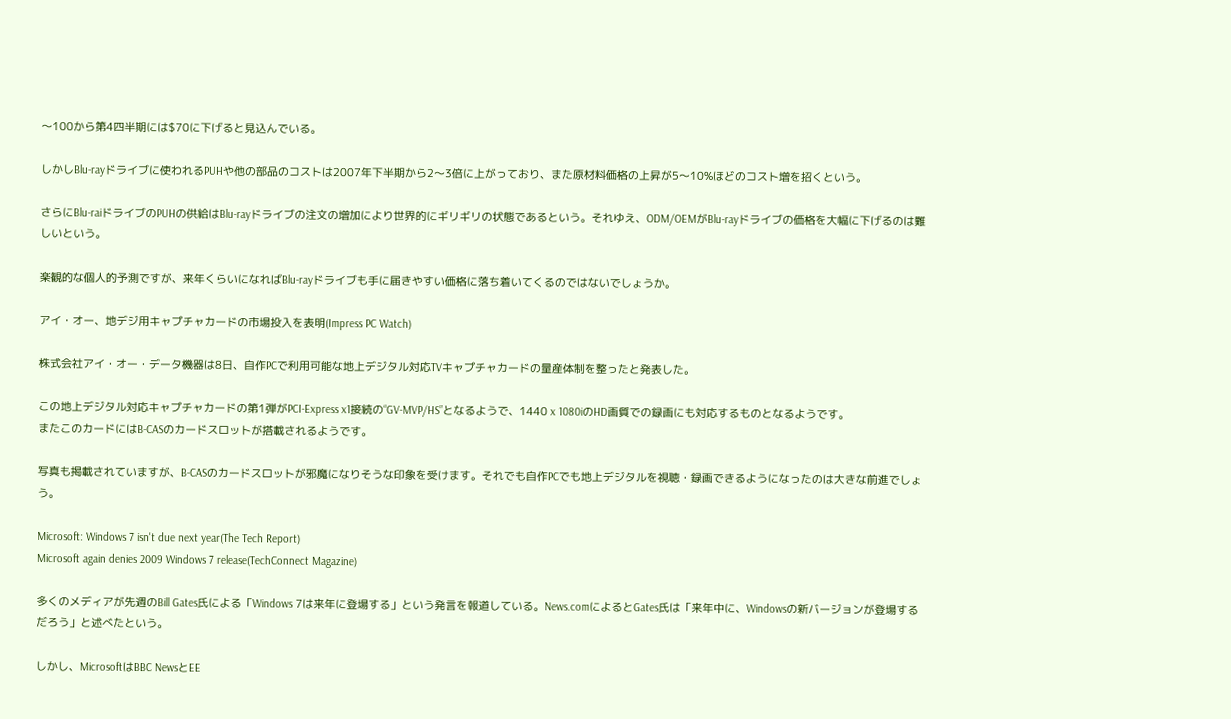〜100から第4四半期には$70に下げると見込んでいる。

しかしBlu-rayドライブに使われるPUHや他の部品のコストは2007年下半期から2〜3倍に上がっており、また原材料価格の上昇が5〜10%ほどのコスト増を招くという。

さらにBlu-raiドライブのPUHの供給はBlu-rayドライブの注文の増加により世界的にギリギリの状態であるという。それゆえ、ODM/OEMがBlu-rayドライブの価格を大幅に下げるのは難しいという。

楽観的な個人的予測ですが、来年くらいになればBlu-rayドライブも手に届きやすい価格に落ち着いてくるのではないでしょうか。

アイ・オー、地デジ用キャプチャカードの市場投入を表明(Impress PC Watch)

株式会社アイ・オー・データ機器は8日、自作PCで利用可能な地上デジタル対応TVキャプチャカードの量産体制を整ったと発表した。

この地上デジタル対応キャプチャカードの第1弾がPCI-Express x1接続の“GV-MVP/HS”となるようで、1440 x 1080iのHD画質での録画にも対応するものとなるようです。
またこのカードにはB-CASのカードスロットが搭載されるようです。

写真も掲載されていますが、B-CASのカードスロットが邪魔になりそうな印象を受けます。それでも自作PCでも地上デジタルを視聴・録画できるようになったのは大きな前進でしょう。

Microsoft: Windows 7 isn't due next year(The Tech Report)
Microsoft again denies 2009 Windows 7 release(TechConnect Magazine)

多くのメディアが先週のBill Gates氏による「Windows 7は来年に登場する」という発言を報道している。News.comによるとGates氏は「来年中に、Windowsの新バージョンが登場するだろう」と述べたという。

しかし、MicrosoftはBBC NewsとEE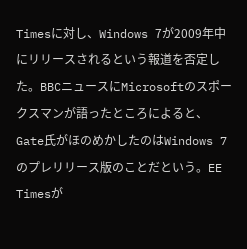Timesに対し、Windows 7が2009年中にリリースされるという報道を否定した。BBCニュースにMicrosoftのスポークスマンが語ったところによると、Gate氏がほのめかしたのはWindows 7のプレリリース版のことだという。EE Timesが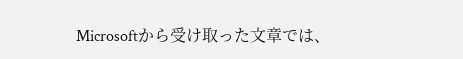Microsoftから受け取った文章では、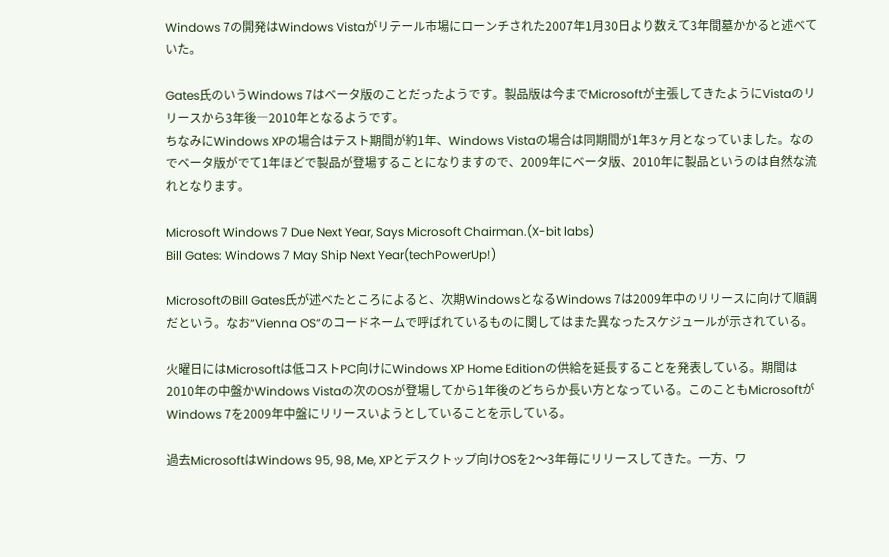Windows 7の開発はWindows Vistaがリテール市場にローンチされた2007年1月30日より数えて3年間墓かかると述べていた。

Gates氏のいうWindows 7はベータ版のことだったようです。製品版は今までMicrosoftが主張してきたようにVistaのリリースから3年後―2010年となるようです。
ちなみにWindows XPの場合はテスト期間が約1年、Windows Vistaの場合は同期間が1年3ヶ月となっていました。なのでベータ版がでて1年ほどで製品が登場することになりますので、2009年にベータ版、2010年に製品というのは自然な流れとなります。

Microsoft Windows 7 Due Next Year, Says Microsoft Chairman.(X-bit labs)
Bill Gates: Windows 7 May Ship Next Year(techPowerUp!)

MicrosoftのBill Gates氏が述べたところによると、次期WindowsとなるWindows 7は2009年中のリリースに向けて順調だという。なお“Vienna OS”のコードネームで呼ばれているものに関してはまた異なったスケジュールが示されている。

火曜日にはMicrosoftは低コストPC向けにWindows XP Home Editionの供給を延長することを発表している。期間は2010年の中盤かWindows Vistaの次のOSが登場してから1年後のどちらか長い方となっている。このこともMicrosoftがWindows 7を2009年中盤にリリースいようとしていることを示している。

過去MicrosoftはWindows 95, 98, Me, XPとデスクトップ向けOSを2〜3年毎にリリースしてきた。一方、ワ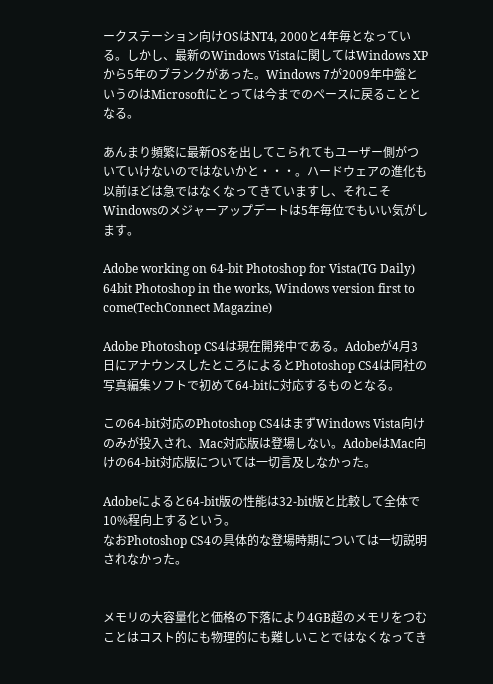ークステーション向けOSはNT4, 2000と4年毎となっている。しかし、最新のWindows Vistaに関してはWindows XPから5年のブランクがあった。Windows 7が2009年中盤というのはMicrosoftにとっては今までのペースに戻ることとなる。

あんまり頻繁に最新OSを出してこられてもユーザー側がついていけないのではないかと・・・。ハードウェアの進化も以前ほどは急ではなくなってきていますし、それこそWindowsのメジャーアップデートは5年毎位でもいい気がします。

Adobe working on 64-bit Photoshop for Vista(TG Daily)
64bit Photoshop in the works, Windows version first to come(TechConnect Magazine)

Adobe Photoshop CS4は現在開発中である。Adobeが4月3日にアナウンスしたところによるとPhotoshop CS4は同社の写真編集ソフトで初めて64-bitに対応するものとなる。

この64-bit対応のPhotoshop CS4はまずWindows Vista向けのみが投入され、Mac対応版は登場しない。AdobeはMac向けの64-bit対応版については一切言及しなかった。

Adobeによると64-bit版の性能は32-bit版と比較して全体で10%程向上するという。
なおPhotoshop CS4の具体的な登場時期については一切説明されなかった。


メモリの大容量化と価格の下落により4GB超のメモリをつむことはコスト的にも物理的にも難しいことではなくなってき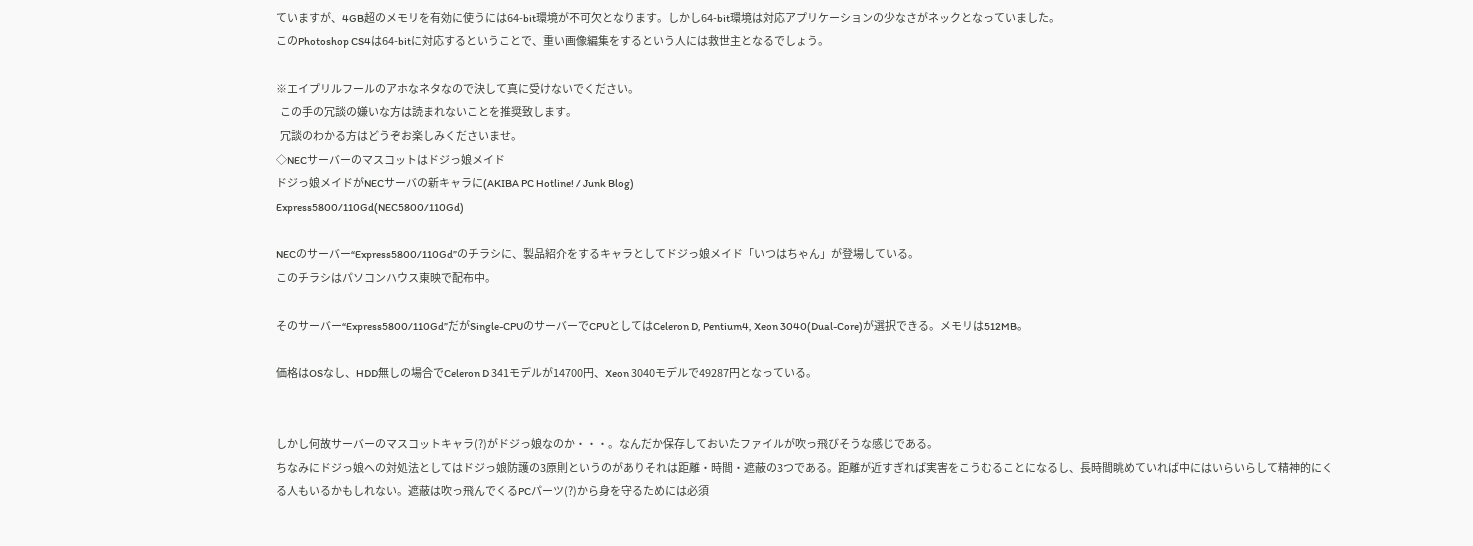ていますが、4GB超のメモリを有効に使うには64-bit環境が不可欠となります。しかし64-bit環境は対応アプリケーションの少なさがネックとなっていました。
このPhotoshop CS4は64-bitに対応するということで、重い画像編集をするという人には救世主となるでしょう。

※エイプリルフールのアホなネタなので決して真に受けないでください。
  この手の冗談の嫌いな方は読まれないことを推奨致します。
  冗談のわかる方はどうぞお楽しみくださいませ。
◇NECサーバーのマスコットはドジっ娘メイド
ドジっ娘メイドがNECサーバの新キャラに(AKIBA PC Hotline! / Junk Blog)
Express5800/110Gd(NEC5800/110Gd)

NECのサーバー“Express5800/110Gd”のチラシに、製品紹介をするキャラとしてドジっ娘メイド「いつはちゃん」が登場している。
このチラシはパソコンハウス東映で配布中。

そのサーバー“Express5800/110Gd”だがSingle-CPUのサーバーでCPUとしてはCeleron D, Pentium4, Xeon 3040(Dual-Core)が選択できる。メモリは512MB。

価格はOSなし、HDD無しの場合でCeleron D 341モデルが14700円、Xeon 3040モデルで49287円となっている。


しかし何故サーバーのマスコットキャラ(?)がドジっ娘なのか・・・。なんだか保存しておいたファイルが吹っ飛びそうな感じである。
ちなみにドジっ娘への対処法としてはドジっ娘防護の3原則というのがありそれは距離・時間・遮蔽の3つである。距離が近すぎれば実害をこうむることになるし、長時間眺めていれば中にはいらいらして精神的にくる人もいるかもしれない。遮蔽は吹っ飛んでくるPCパーツ(?)から身を守るためには必須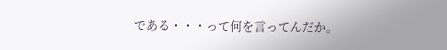である・・・って何を言ってんだか。